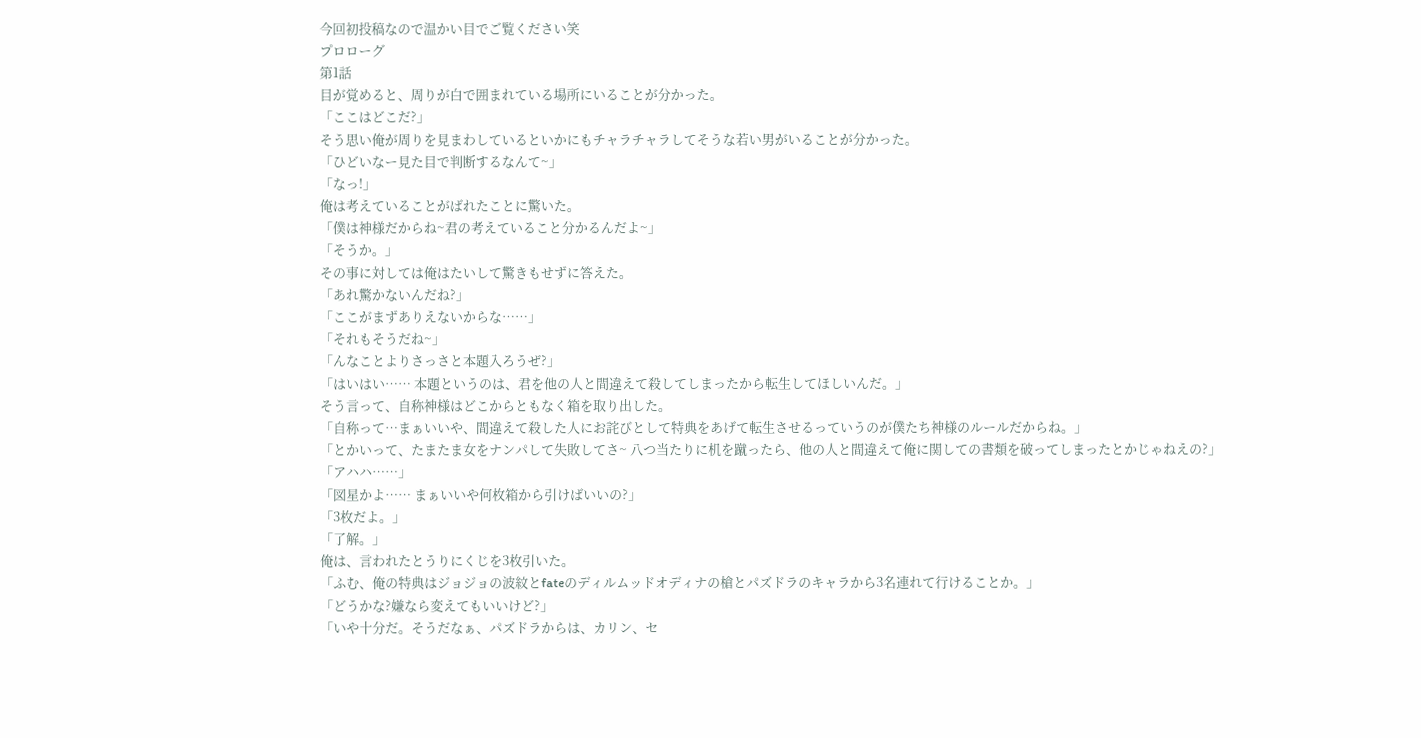今回初投稿なので温かい目でご覧ください笑
プロローグ
第1話
目が覚めると、周りが白で囲まれている場所にいることが分かった。
「ここはどこだ?」
そう思い俺が周りを見まわしているといかにもチャラチャラしてそうな若い男がいることが分かった。
「ひどいなー見た目で判断するなんて~」
「なっ!」
俺は考えていることがばれたことに驚いた。
「僕は神様だからね~君の考えていること分かるんだよ~」
「そうか。」
その事に対しては俺はたいして驚きもせずに答えた。
「あれ驚かないんだね?」
「ここがまずありえないからな……」
「それもそうだね~」
「んなことよりさっさと本題入ろうぜ?」
「はいはい…… 本題というのは、君を他の人と間違えて殺してしまったから転生してほしいんだ。」
そう言って、自称神様はどこからともなく箱を取り出した。
「自称って…まぁいいや、間違えて殺した人にお詫びとして特典をあげて転生させるっていうのが僕たち神様のルールだからね。」
「とかいって、たまたま女をナンパして失敗してさ~ 八つ当たりに机を蹴ったら、他の人と間違えて俺に関しての書類を破ってしまったとかじゃねえの?」
「アハハ……」
「図星かよ…… まぁいいや何枚箱から引けばいいの?」
「3枚だよ。」
「了解。」
俺は、言われたとうりにくじを3枚引いた。
「ふむ、俺の特典はジョジョの波紋とfateのディルムッドオディナの槍とパズドラのキャラから3名連れて行けることか。」
「どうかな?嫌なら変えてもいいけど?」
「いや十分だ。そうだなぁ、パズドラからは、カリン、セ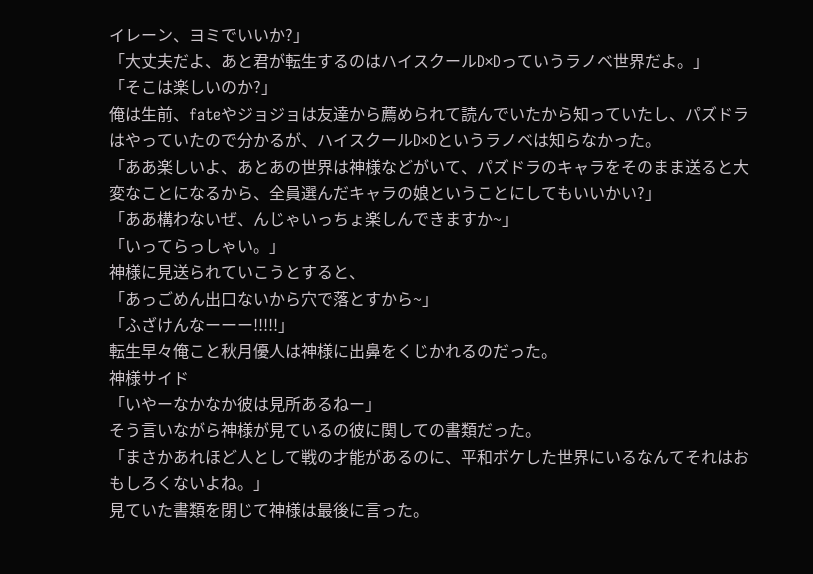イレーン、ヨミでいいか?」
「大丈夫だよ、あと君が転生するのはハイスクールD×Dっていうラノベ世界だよ。」
「そこは楽しいのか?」
俺は生前、fateやジョジョは友達から薦められて読んでいたから知っていたし、パズドラはやっていたので分かるが、ハイスクールD×Dというラノベは知らなかった。
「ああ楽しいよ、あとあの世界は神様などがいて、パズドラのキャラをそのまま送ると大変なことになるから、全員選んだキャラの娘ということにしてもいいかい?」
「ああ構わないぜ、んじゃいっちょ楽しんできますか~」
「いってらっしゃい。」
神様に見送られていこうとすると、
「あっごめん出口ないから穴で落とすから~」
「ふざけんなーーー!!!!!」
転生早々俺こと秋月優人は神様に出鼻をくじかれるのだった。
神様サイド
「いやーなかなか彼は見所あるねー」
そう言いながら神様が見ているの彼に関しての書類だった。
「まさかあれほど人として戦の才能があるのに、平和ボケした世界にいるなんてそれはおもしろくないよね。」
見ていた書類を閉じて神様は最後に言った。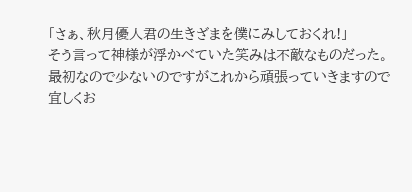「さぁ、秋月優人君の生きざまを僕にみしておくれ!」
そう言って神様が浮かべていた笑みは不敵なものだった。
最初なので少ないのですがこれから頑張っていきますので宜しくお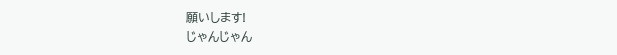願いします!
じゃんじゃん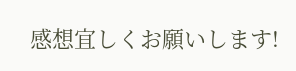感想宜しくお願いします!